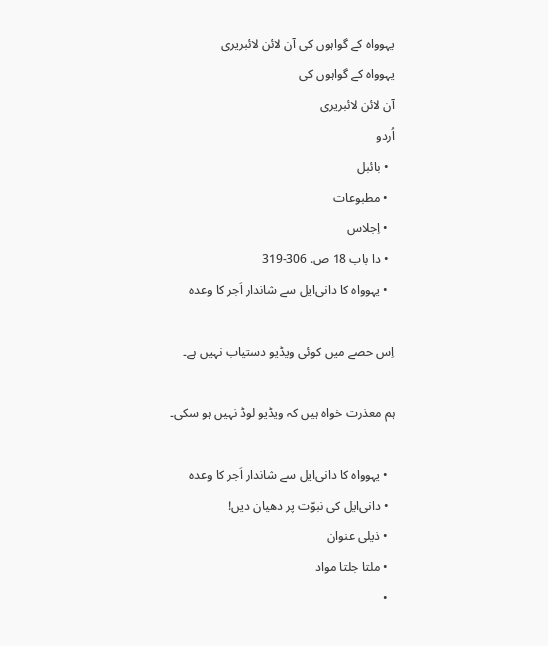یہوواہ کے گواہوں کی آن لائن لائبریری
یہوواہ کے گواہوں کی
آن لائن لائبریری
اُردو
  • بائبل
  • مطبوعات
  • اِجلاس
  • دا باب 18 ص. 306-319
  • یہوواہ کا دانی‌ایل سے شاندار اَجر کا وعدہ

اِس حصے میں کوئی ویڈیو دستیاب نہیں ہے۔

ہم معذرت خواہ ہیں کہ ویڈیو لوڈ نہیں ہو سکی۔

  • یہوواہ کا دانی‌ایل سے شاندار اَجر کا وعدہ
  • دانی‌ایل کی نبوّت پر دھیان دیں!
  • ذیلی عنوان
  • ملتا جلتا مواد
  •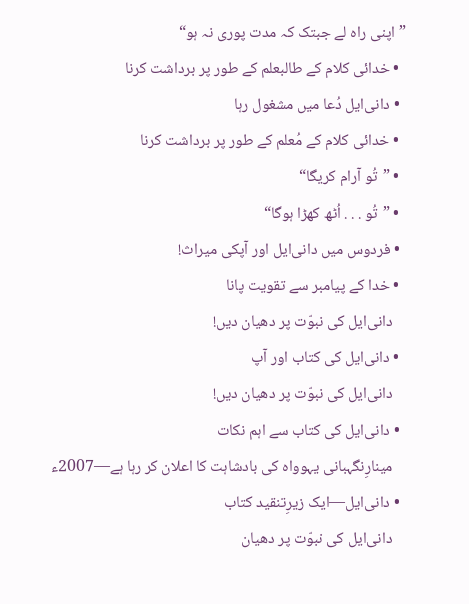”اپنی راہ لے جبتک کہ مدت پوری نہ ہو“
  • خدائی کلام کے طالبعلم کے طور پر برداشت کرنا
  • دانی‌ایل دُعا میں مشغول رہا
  • خدائی کلام کے مُعلم کے طور پر برداشت کرنا
  • ”تُو آرام کریگا“
  • ”تُو . . . اُٹھ کھڑا ہوگا“
  • فردوس میں دانی‌ایل اور آپکی میراث!
  • خدا کے پیامبر سے تقویت پانا
    دانی‌ایل کی نبوّت پر دھیان دیں!
  • دانی‌ایل کی کتاب اور آپ
    دانی‌ایل کی نبوّت پر دھیان دیں!
  • دانی‌ایل کی کتاب سے اہم نکات
    مینارِنگہبانی یہوواہ کی بادشاہت کا اعلان کر رہا ہے—2007ء
  • دانی‌ایل—ایک زیرِتنقید کتاب
    دانی‌ایل کی نبوّت پر دھیان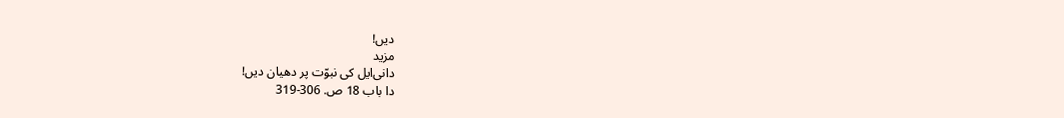دیں!
مزید
دانی‌ایل کی نبوّت پر دھیان دیں!
دا باب 18 ص. 306-319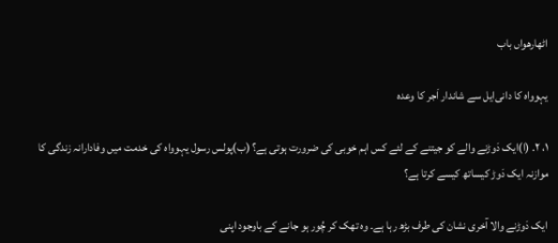اٹھارھواں باب

یہوواہ کا دانی‌ایل سے شاندار اَجر کا وعدہ

۱، ۲. (ا)ایک دَوڑنے والے کو جیتنے کے لئے کس اہم خوبی کی ضرورت ہوتی ہے؟ (ب)پولس رسول یہوواہ کی خدمت میں وفادارانہ زندگی کا موازنہ ایک دَوڑ کیساتھ کیسے کرتا ہے؟

ایک دَوڑنے والا آخری نشان کی طرف بڑھ رہا ہے۔ وہ تھک کر چُور ہو جانے کے باوجود اپنی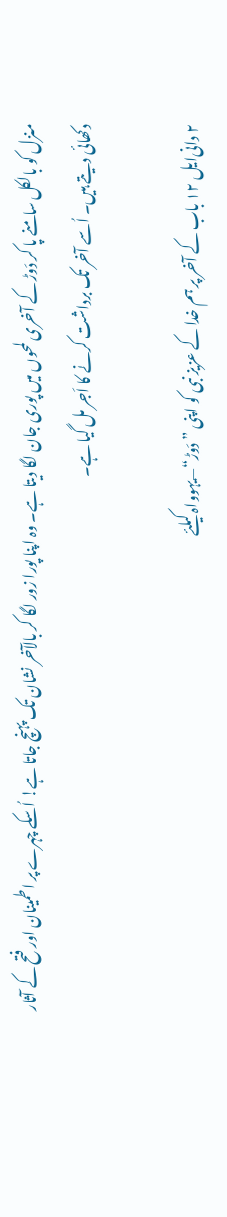منزل کو بالکل سامنے پا کر دَوڑ کے آخری لمحوں میں پوری جان لگا دیتا ہے۔ وہ اپنا پورا زور لگا کر بالآخر نشان تک پہنچ جاتا ہے! اُسکے چہرے پر اطمینان اور فتح کے آثار دکھائی دیتے ہیں۔ اُسے آخر تک برداشت کرنے کا اَجر مل گیا ہے۔

۲ دانی‌ایل ۱۲ باب کے آخر پر ہم خدا کے عزیز نبی کو اپنی ”دَوڑ“—یہوواہ کیلئے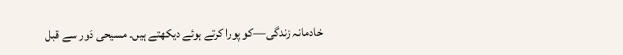خادمانہ زندگی—کو پورا کرتے ہوئے دیکھتے ہیں۔ مسیحی دَور سے قبل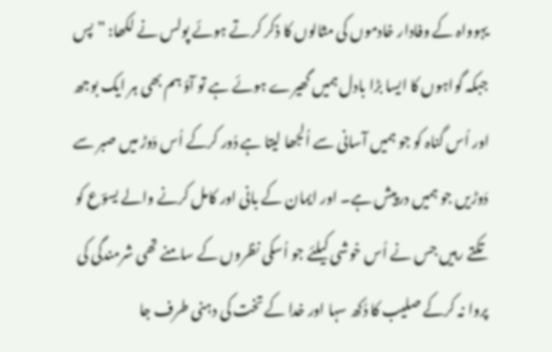یہوواہ کے وفادار خادموں کی مثالوں کا ذکر کرتے ہوئے پولس نے لکھا: ”پس جبکہ گواہوں کا ایسا بڑا بادل ہمیں گھیرے ہوئے ہے تو آؤ ہم بھی ہر ایک بوجھ اور اُس گناہ کو جو ہمیں آسانی سے اُلجھا لیتا ہے دُور کرکے اُس دَوڑ میں صبر سے دَوڑیں جو ہمیں درپیش ہے۔ اور ایمان کے بانی اور کامل کرنے والے یسوؔع کو تکتے رہیں جس نے اُس خوشی کیلئے جو اُسکی نظروں کے سامنے تھی شرمندگی کی پروا نہ کرکے صلیب کا دُکھ سہا اور خدا کے تخت کی دہنی طرف جا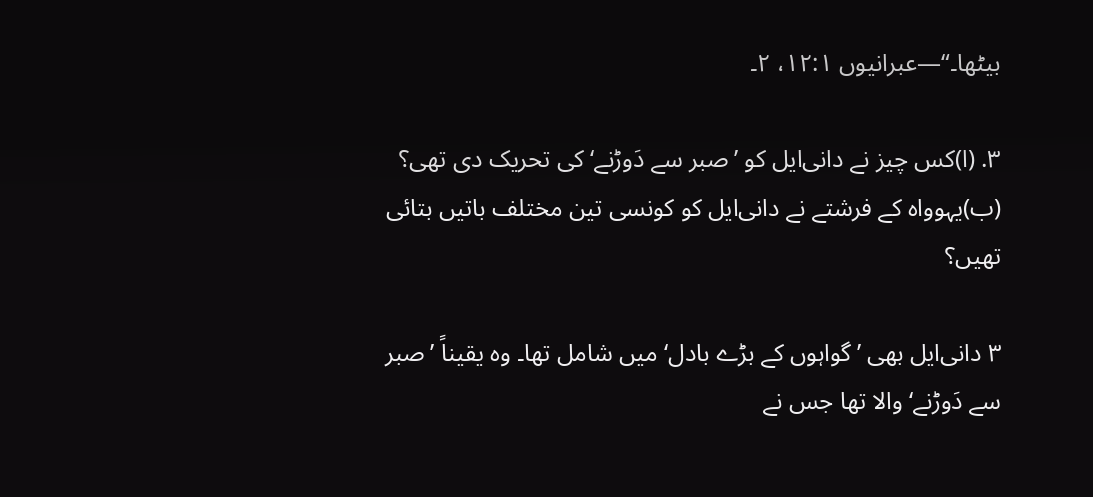بیٹھا۔“—عبرانیوں ۱۲:۱، ۲۔

۳. (ا)کس چیز نے دانی‌ایل کو ’صبر سے دَوڑنے‘ کی تحریک دی تھی؟ (ب)یہوواہ کے فرشتے نے دانی‌ایل کو کونسی تین مختلف باتیں بتائی تھیں؟

۳ دانی‌ایل بھی ’گواہوں کے بڑے بادل‘ میں شامل تھا۔ وہ یقیناً ’صبر سے دَوڑنے‘ والا تھا جس نے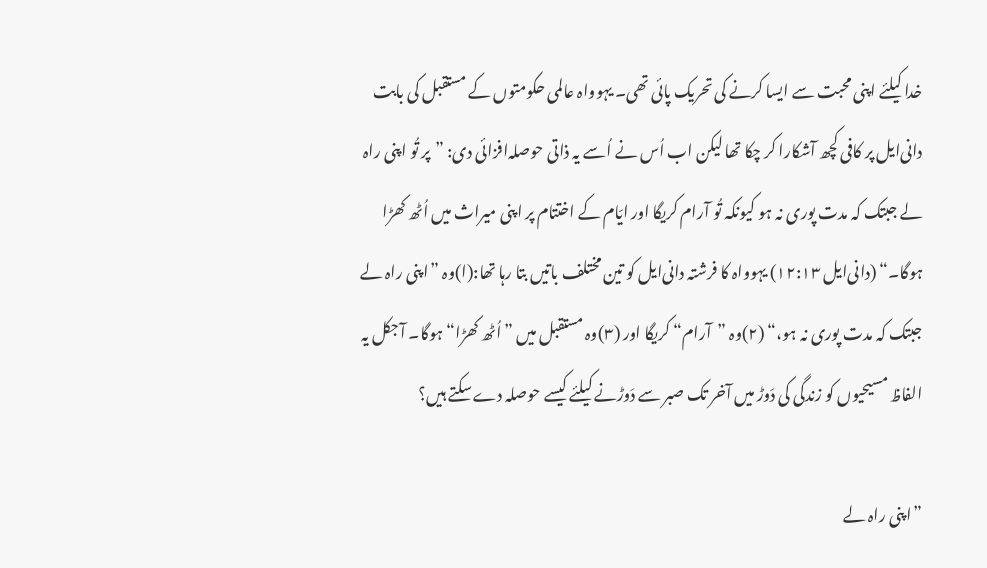خدا کیلئے اپنی محبت سے ایسا کرنے کی تحریک پائی تھی۔ یہوواہ عالمی حکومتوں کے مستقبل کی بابت دانی‌ایل پر کافی کچھ آشکارا کر چکا تھا لیکن اب اُس نے اُسے یہ ذاتی حوصلہ‌افزائی دی: ”پر تُو اپنی راہ لے جبتک کہ مدت پوری نہ ہو کیونکہ تُو آرام کریگا اور ایّام کے اختتام پر اپنی میراث میں اُٹھ کھڑا ہوگا۔“ (دانی‌ایل ۱۲:۱۳) یہوواہ کا فرشتہ دانی‌ایل کو تین مختلف باتیں بتا رہا تھا:(ا)وہ ”اپنی راہ لے جبتک کہ مدت پوری نہ ہو،“ (۲)وہ ”آرام“ کریگا اور (۳)وہ مستقبل میں ”اُٹھ کھڑا“ ہوگا۔ آجکل یہ الفاظ مسیحیوں کو زندگی کی دَوڑ میں آخر تک صبر سے دَوڑنے کیلئے کیسے حوصلہ دے سکتے ہیں؟

”اپنی راہ لے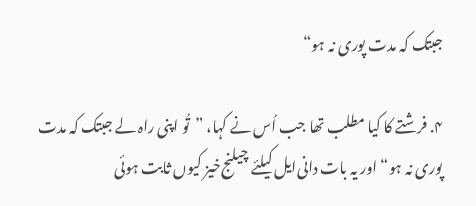جبتک کہ مدت پوری نہ ہو“

۴. فرشتے کا کیا مطلب تھا جب اُس نے کہا، ”تُو اپنی راہ لے جبتک کہ مدت پوری نہ ہو“ اور یہ بات دانی‌ایل کیلئے چیلنج‌خیز کیوں ثابت ہوئی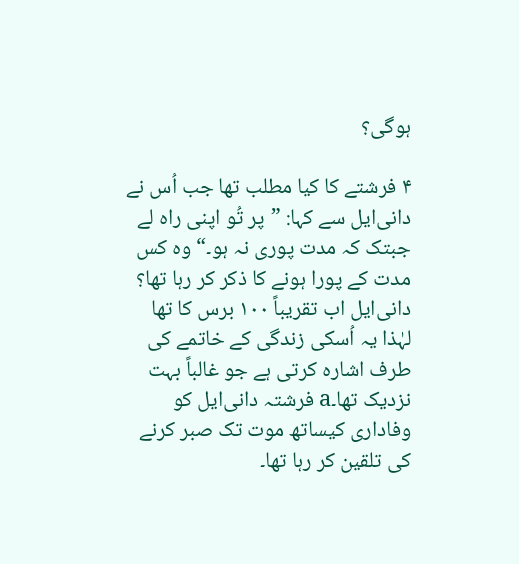ہوگی؟

۴ فرشتے کا کیا مطلب تھا جب اُس نے دانی‌ایل سے کہا: ”پر تُو اپنی راہ لے جبتک کہ مدت پوری نہ ہو۔“ وہ کس مدت کے پورا ہونے کا ذکر کر رہا تھا؟ دانی‌ایل اب تقریباً ۱۰۰ برس کا تھا لہٰذا یہ اُسکی زندگی کے خاتمے کی طرف اشارہ کرتی ہے جو غالباً بہت نزدیک تھا۔a فرشتہ دانی‌ایل کو وفاداری کیساتھ موت تک صبر کرنے کی تلقین کر رہا تھا۔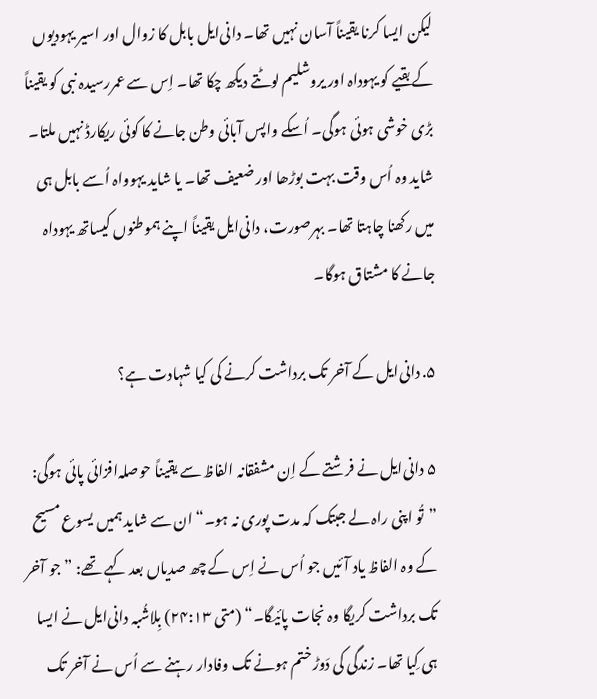لیکن ایسا کرنا یقیناً آسان نہیں تھا۔ دانی‌ایل بابل کا زوال اور اسیر یہودیوں کے بقیے کو یہوداہ اور یروشلیم لوٹتے دیکھ چکا تھا۔ اِس سے عمررسیدہ نبی کو یقیناً بڑی خوشی ہوئی ہوگی۔ اُسکے واپس آبائی وطن جانے کا کوئی ریکارڈ نہیں ملتا۔ شاید وہ اُس وقت بہت بوڑھا اور ضعیف تھا۔ یا شاید یہوواہ اُسے بابل ہی میں رکھنا چاہتا تھا۔ بہرصورت، دانی‌ایل یقیناً اپنے ہموطنوں کیساتھ یہوداہ جانے کا مشتاق ہوگا۔

۵. دانی‌ایل کے آخر تک برداشت کرنے کی کیا شہادت ہے؟

۵ دانی‌ایل نے فرشتے کے اِن مشفقانہ الفاظ سے یقیناً حوصلہ‌افزائی پائی ہوگی: ”تُو اپنی راہ لے جبتک کہ مدت پوری نہ ہو۔“ ان سے شاید ہمیں یسوع مسیح کے وہ الفاظ یاد آئیں جو اُس نے اِس کے چھ صدیاں بعد کہے تھے: ”جو آخر تک برداشت کریگا وہ نجات پائیگا۔“ (متی ۲۴:۱۳) بِلاشُبہ دانی‌ایل نے ایسا ہی کِیا تھا۔ زندگی کی دَوڑ ختم ہونے تک وفادار رہنے سے اُس نے آخر تک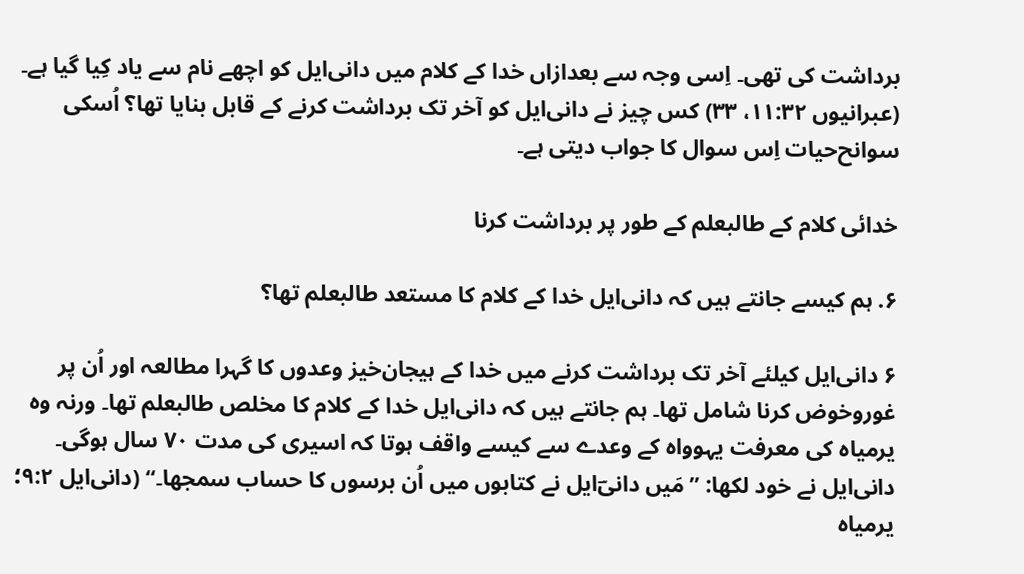برداشت کی تھی۔ اِسی وجہ سے بعدازاں خدا کے کلام میں دانی‌ایل کو اچھے نام سے یاد کِیا گیا ہے۔ (عبرانیوں ۱۱:۳۲، ۳۳) کس چیز نے دانی‌ایل کو آخر تک برداشت کرنے کے قابل بنایا تھا؟ اُسکی سوانح‌حیات اِس سوال کا جواب دیتی ہے۔

خدائی کلام کے طالبعلم کے طور پر برداشت کرنا

۶. ہم کیسے جانتے ہیں کہ دانی‌ایل خدا کے کلام کا مستعد طالبعلم تھا؟

۶ دانی‌ایل کیلئے آخر تک برداشت کرنے میں خدا کے ہیجان‌خیز وعدوں کا گہرا مطالعہ اور اُن پر غوروخوض کرنا شامل تھا۔ ہم جانتے ہیں کہ دانی‌ایل خدا کے کلام کا مخلص طالبعلم تھا۔ ورنہ وہ یرمیاہ کی معرفت یہوواہ کے وعدے سے کیسے واقف ہوتا کہ اسیری کی مدت ۷۰ سال ہوگی۔ دانی‌ایل نے خود لکھا: ”مَیں دانیؔ‌ایل نے کتابوں میں اُن برسوں کا حساب سمجھا۔“ (دانی‌ایل ۹:۲؛ یرمیاہ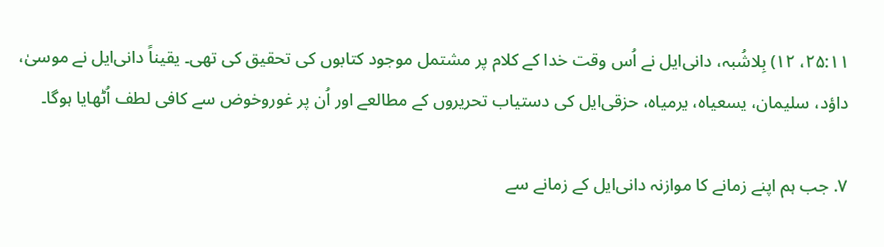۲۵:۱۱، ۱۲) بِلاشُبہ، دانی‌ایل نے اُس وقت خدا کے کلام پر مشتمل موجود کتابوں کی تحقیق کی تھی۔ یقیناً دانی‌ایل نے موسیٰ، داؤد، سلیمان، یسعیاہ، یرمیاہ، حزقی‌ایل کی دستیاب تحریروں کے مطالعے اور اُن پر غوروخوض سے کافی لطف اُٹھایا ہوگا۔

۷. جب ہم اپنے زمانے کا موازنہ دانی‌ایل کے زمانے سے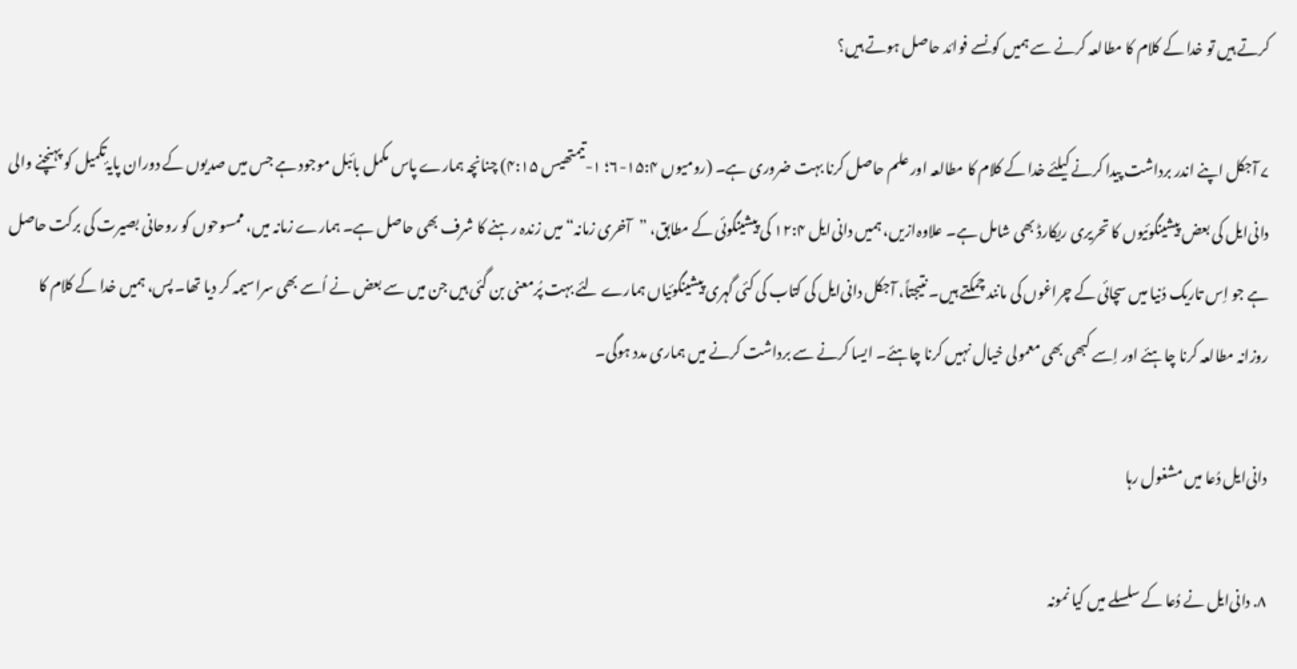کرتے ہیں تو خدا کے کلام کا مطالعہ کرنے سے ہمیں کونسے فوائد حاصل ہوتے ہیں؟

۷ آجکل اپنے اندر برداشت پیدا کرنے کیلئے خدا کے کلام کا مطالعہ اور علم حاصل کرنا بہت ضروری ہے۔ (رومیوں ۱۵:۴-۶؛ ۱-تیمتھیس ۴:۱۵) چنانچہ ہمارے پاس مکمل بائبل موجود ہے جس میں صدیوں کے دوران پایۂ‌تکمیل کو پہنچنے والی دانی‌ایل کی بعض پیشینگوئیوں کا تحریری ریکارڈ بھی شامل ہے۔ علاوہ‌ازیں، ہمیں دانی‌ایل ۱۲:۴ کی پیشینگوئی کے مطابق، ”آخری زمانہ“ میں زندہ رہنے کا شرف بھی حاصل ہے۔ ہمارے زمانہ میں، ممسوحوں کو روحانی بصیرت کی برکت حاصل ہے جو اِس تاریک دُنیا میں سچائی کے چراغوں کی مانند چمکتے ہیں۔ نتیجتاً، آجکل دانی‌ایل کی کتاب کی کئی گہری پیشینگوئیاں ہمارے لئے بہت پُرمعنی بن گئی ہیں جن میں سے بعض نے اُسے بھی سراسیمہ کر دیا تھا۔ پس، ہمیں خدا کے کلام کا روزانہ مطالعہ کرنا چاہئے اور اِسے کبھی بھی معمولی خیال نہیں کرنا چاہئے۔ ایسا کرنے سے برداشت کرنے میں ہماری مدد ہوگی۔

دانی‌ایل دُعا میں مشغول رہا

۸. دانی‌ایل نے دُعا کے سلسلے میں کیا نمونہ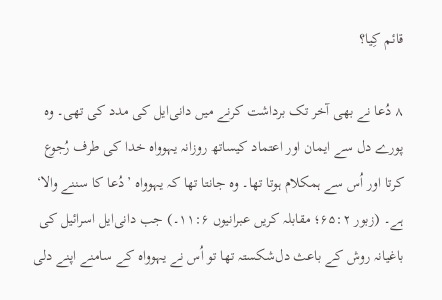قائم کِیا؟

۸ دُعا نے بھی آخر تک برداشت کرنے میں دانی‌ایل کی مدد کی تھی۔ وہ پورے دل سے ایمان اور اعتماد کیساتھ روزانہ یہوواہ خدا کی طرف رُجوع کرتا اور اُس سے ہمکلام ہوتا تھا۔ وہ جانتا تھا کہ یہوواہ ’دُعا کا سننے والا‘ ہے۔ (زبور ۶۵:۲؛ مقابلہ کریں عبرانیوں ۱۱:۶۔) جب دانی‌ایل اسرائیل کی باغیانہ روش کے باعث دل‌شکستہ تھا تو اُس نے یہوواہ کے سامنے اپنے دلی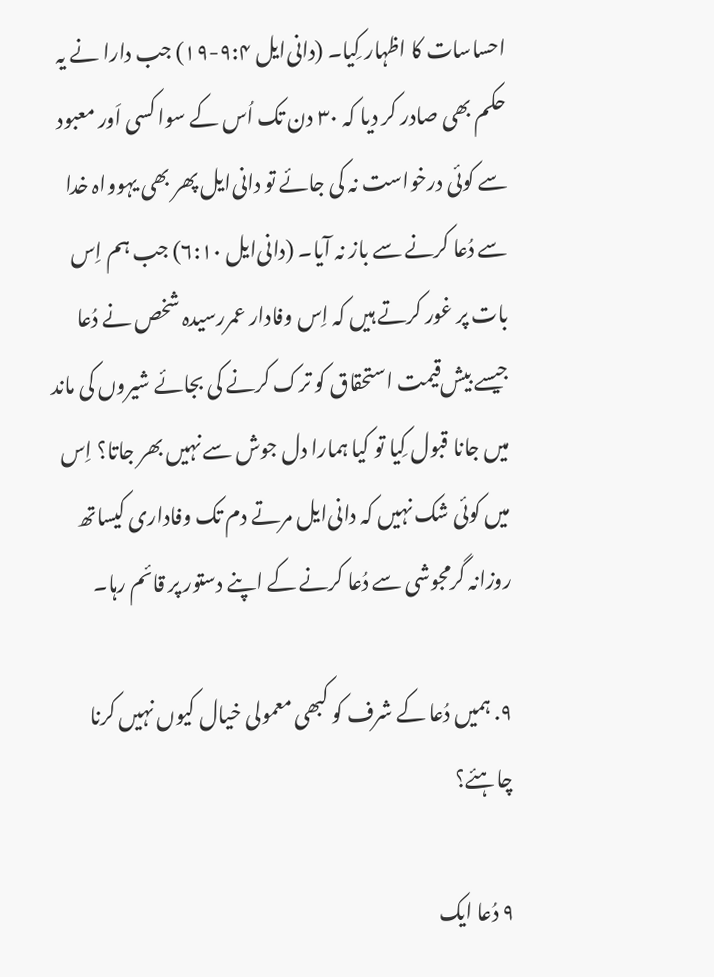احساسات کا اظہار کِیا۔ (دانی‌ایل ۹:۴-۱۹) جب دارا نے یہ حکم بھی صادر کر دیا کہ ۳۰ دن تک اُس کے سوا کسی اَور معبود سے کوئی درخواست نہ کی جائے تو دانی‌ایل پھر بھی یہوواہ خدا سے دُعا کرنے سے باز نہ آیا۔ (دانی‌ایل ۶:۱۰) جب ہم اِس بات پر غور کرتے ہیں کہ اِس وفادار عمررسیدہ شخص نے دُعا جیسے بیش‌قیمت استحقاق کو ترک کرنے کی بجائے شیروں کی ماند میں جانا قبول کِیا تو کیا ہمارا دل جوش سے نہیں بھر جاتا؟ اِس میں کوئی شک نہیں کہ دانی‌ایل مرتے دم تک وفاداری کیساتھ روزانہ گرمجوشی سے دُعا کرنے کے اپنے دستور پر قائم رہا۔

۹. ہمیں دُعا کے شرف کو کبھی معمولی خیال کیوں نہیں کرنا چاہئے؟

۹ دُعا ایک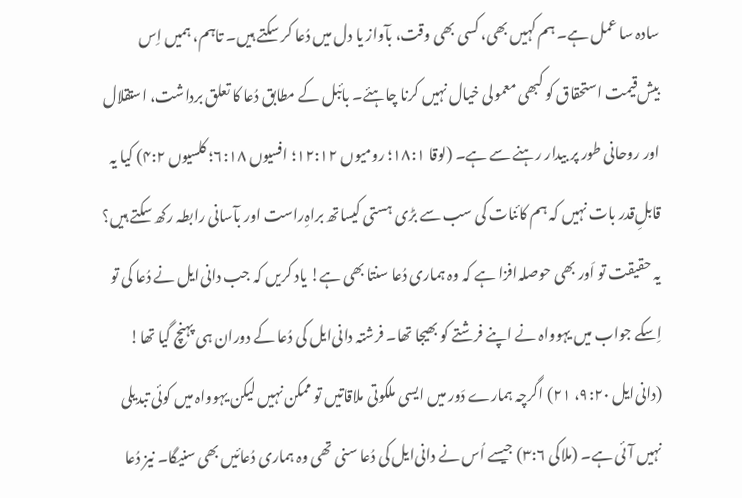سادہ سا عمل ہے۔ ہم کہیں بھی، کسی بھی وقت، بآواز یا دل میں دُعا کر سکتے ہیں۔ تاہم، ہمیں اِس بیش‌قیمت استحقاق کو کبھی معمولی خیال نہیں کرنا چاہئے۔ بائبل کے مطابق دُعا کا تعلق برداشت، استقلال اور روحانی طور پر بیدار رہنے سے ہے۔ (لوقا ۱۸:۱؛ رومیوں ۱۲:۱۲؛ افسیوں ۶:۱۸؛ کلسیوں ۴:۲) کیا یہ قابلِ‌قدر بات نہیں کہ ہم کائنات کی سب سے بڑی ہستی کیساتھ براہِ‌راست اور بآسانی رابطہ رکھ سکتے ہیں؟ یہ حقیقت تو اَور بھی حوصلہ‌افزا ہے کہ وہ ہماری دُعا سنتا بھی ہے! یاد کریں کہ جب دانی‌ایل نے دُعا کی تو اِسکے جواب میں یہوواہ نے اپنے فرشتے کو بھیجا تھا۔ فرشتہ دانی‌ایل کی دُعا کے دوران ہی پہنچ گیا تھا! (دانی‌ایل ۹:۲۰، ۲۱) اگرچہ ہمارے دَور میں ایسی ملکوتی ملاقاتیں تو ممکن نہیں لیکن یہوواہ میں کوئی تبدیلی نہیں آئی ہے۔ (ملاکی ۳:۶) جیسے اُس نے دانی‌ایل کی دُعا سنی تھی وہ ہماری دُعائیں بھی سنیگا۔ نیز دُعا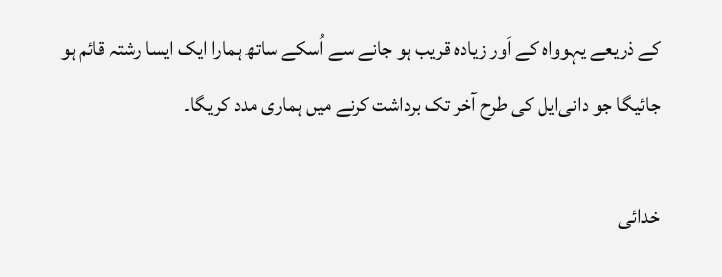کے ذریعے یہوواہ کے اَور زیادہ قریب ہو جانے سے اُسکے ساتھ ہمارا ایک ایسا رشتہ قائم ہو جائیگا جو دانی‌ایل کی طرح آخر تک برداشت کرنے میں ہماری مدد کریگا۔

خدائی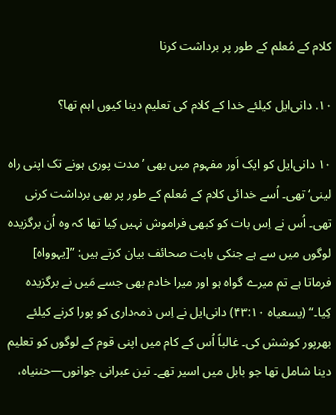کلام کے مُعلم کے طور پر برداشت کرنا

۱۰. دانی‌ایل کیلئے خدا کے کلام کی تعلیم دینا کیوں اہم تھا؟

۱۰ دانی‌ایل کو ایک اَور مفہوم میں بھی ’مدت پوری ہونے تک اپنی راہ لینی‘ تھی۔ اُسے خدائی کلام کے مُعلم کے طور پر بھی برداشت کرنی تھی۔ اُس نے اِس بات کو کبھی فراموش نہیں کِیا تھا کہ وہ اُن برگزیدہ لوگوں میں سے ہے جنکی بابت صحائف بیان کرتے ہیں: ”[یہوواہ] فرماتا ہے تم میرے گواہ ہو اور میرا خادم بھی جسے مَیں نے برگزیدہ کِیا۔“ (یسعیاہ ۴۳:۱۰) دانی‌ایل نے اِس ذمہ‌داری کو پورا کرنے کیلئے بھرپور کوشش کی۔ غالباً اُس کے کام میں اپنی قوم کے لوگوں کو تعلیم دینا شامل تھا جو بابل میں اسیر تھے۔ تین عبرانی جوانوں—حننیاہ،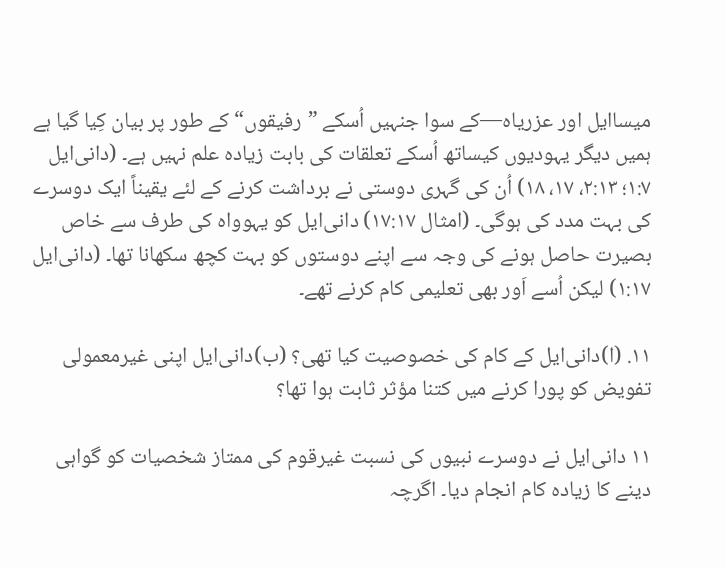میساایل اور عزریاہ—کے سوا جنہیں اُسکے ”رفیقوں“ کے طور پر بیان کِیا گیا ہے ہمیں دیگر یہودیوں کیساتھ اُسکے تعلقات کی بابت زیادہ علم نہیں ہے۔ (دانی‌ایل ۱:۷؛ ۲:۱۳، ۱۷، ۱۸) اُن کی گہری دوستی نے برداشت کرنے کے لئے یقیناً ایک دوسرے کی بہت مدد کی ہوگی۔ (امثال ۱۷:۱۷) دانی‌ایل کو یہوواہ کی طرف سے خاص بصیرت حاصل ہونے کی وجہ سے اپنے دوستوں کو بہت کچھ سکھانا تھا۔ (دانی‌ایل ۱:۱۷) لیکن اُسے اَور بھی تعلیمی کام کرنے تھے۔

۱۱. (ا)دانی‌ایل کے کام کی خصوصیت کیا تھی؟ (ب)دانی‌ایل اپنی غیرمعمولی تفویض کو پورا کرنے میں کتنا مؤثر ثابت ہوا تھا؟

۱۱ دانی‌ایل نے دوسرے نبیوں کی نسبت غیرقوم کی ممتاز شخصیات کو گواہی دینے کا زیادہ کام انجام دیا۔ اگرچہ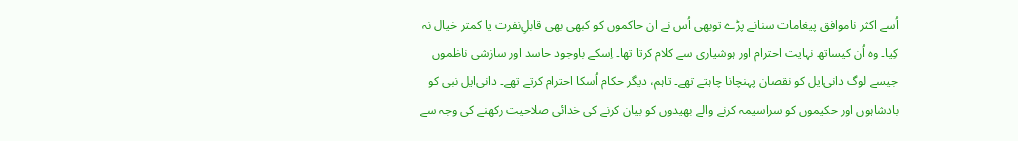اُسے اکثر ناموافق پیغامات سنانے پڑے توبھی اُس نے ان حاکموں کو کبھی بھی قابلِ‌نفرت یا کمتر خیال نہ کِیا۔ وہ اُن کیساتھ نہایت احترام اور ہوشیاری سے کلام کرتا تھا۔ اِسکے باوجود حاسد اور سازشی ناظموں جیسے لوگ دانی‌ایل کو نقصان پہنچانا چاہتے تھے۔ تاہم، دیگر حکام اُسکا احترام کرتے تھے۔ دانی‌ایل نبی کو بادشاہوں اور حکیموں کو سراسیمہ کرنے والے بھیدوں کو بیان کرنے کی خدائی صلاحیت رکھنے کی وجہ سے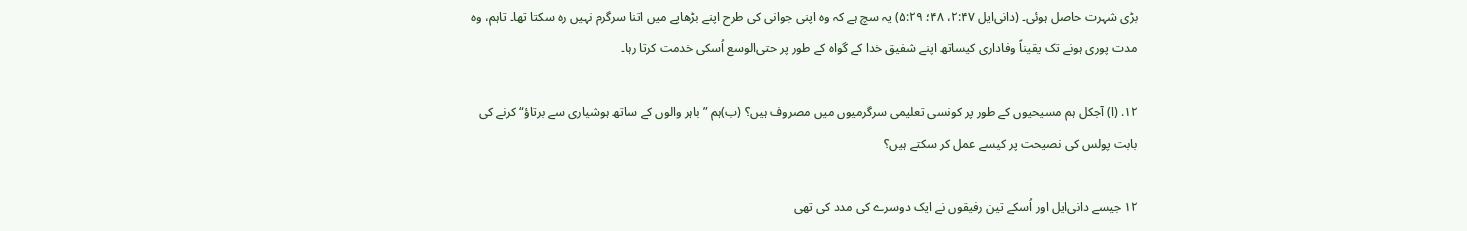بڑی شہرت حاصل ہوئی۔ (دانی‌ایل ۲:۴۷، ۴۸؛ ۵:۲۹) یہ سچ ہے کہ وہ اپنی جوانی کی طرح اپنے بڑھاپے میں اتنا سرگرم نہیں رہ سکتا تھا۔ تاہم، وہ مدت پوری ہونے تک یقیناً وفاداری کیساتھ اپنے شفیق خدا کے گواہ کے طور پر حتی‌الوسع اُسکی خدمت کرتا رہا۔

۱۲. (ا) آجکل ہم مسیحیوں کے طور پر کونسی تعلیمی سرگرمیوں میں مصروف ہیں؟ (ب)ہم ”باہر والوں کے ساتھ ہوشیاری سے برتاؤ“ کرنے کی بابت پولس کی نصیحت پر کیسے عمل کر سکتے ہیں؟

۱۲ جیسے دانی‌ایل اور اُسکے تین رفیقوں نے ایک دوسرے کی مدد کی تھی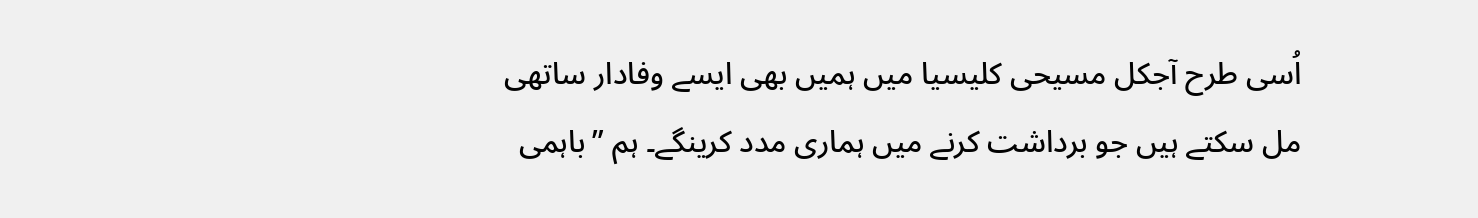اُسی طرح آجکل مسیحی کلیسیا میں ہمیں بھی ایسے وفادار ساتھی مل سکتے ہیں جو برداشت کرنے میں ہماری مدد کرینگے۔ ہم ”باہمی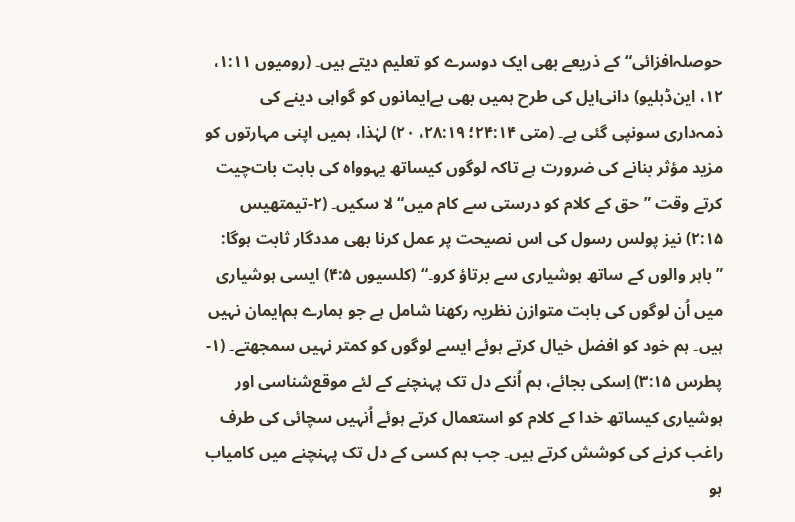حوصلہ‌افزائی“ کے ذریعے بھی ایک دوسرے کو تعلیم دیتے ہیں۔ (رومیوں ۱:۱۱، ۱۲، این‌ڈبلیو) دانی‌ایل کی طرح ہمیں بھی بے‌ایمانوں کو گواہی دینے کی ذمہ‌داری سونپی گئی ہے۔ (متی ۲۴:۱۴؛ ۲۸:۱۹، ۲۰) لہٰذا، ہمیں اپنی مہارتوں کو مزید مؤثر بنانے کی ضرورت ہے تاکہ لوگوں کیساتھ یہوواہ کی بابت بات‌چیت کرتے وقت ”حق کے کلام کو درستی سے کام میں“ لا سکیں۔ (۲-تیمتھیس ۲:۱۵) نیز پولس رسول کی اس نصیحت پر عمل کرنا بھی مددگار ثابت ہوگا: ”باہر والوں کے ساتھ ہوشیاری سے برتاؤ کرو۔“ (کلسیوں ۴:۵) ایسی ہوشیاری میں اُن لوگوں کی بابت متوازن نظریہ رکھنا شامل ہے جو ہمارے ہم‌ایمان نہیں ہیں۔ ہم خود کو افضل خیال کرتے ہوئے ایسے لوگوں کو کمتر نہیں سمجھتے۔ (۱-پطرس ۳:۱۵) اِسکی بجائے، ہم اُنکے دل تک پہنچنے کے لئے موقع‌شناسی اور ہوشیاری کیساتھ خدا کے کلام کو استعمال کرتے ہوئے اُنہیں سچائی کی طرف راغب کرنے کی کوشش کرتے ہیں۔ جب ہم کسی کے دل تک پہنچنے میں کامیاب ہو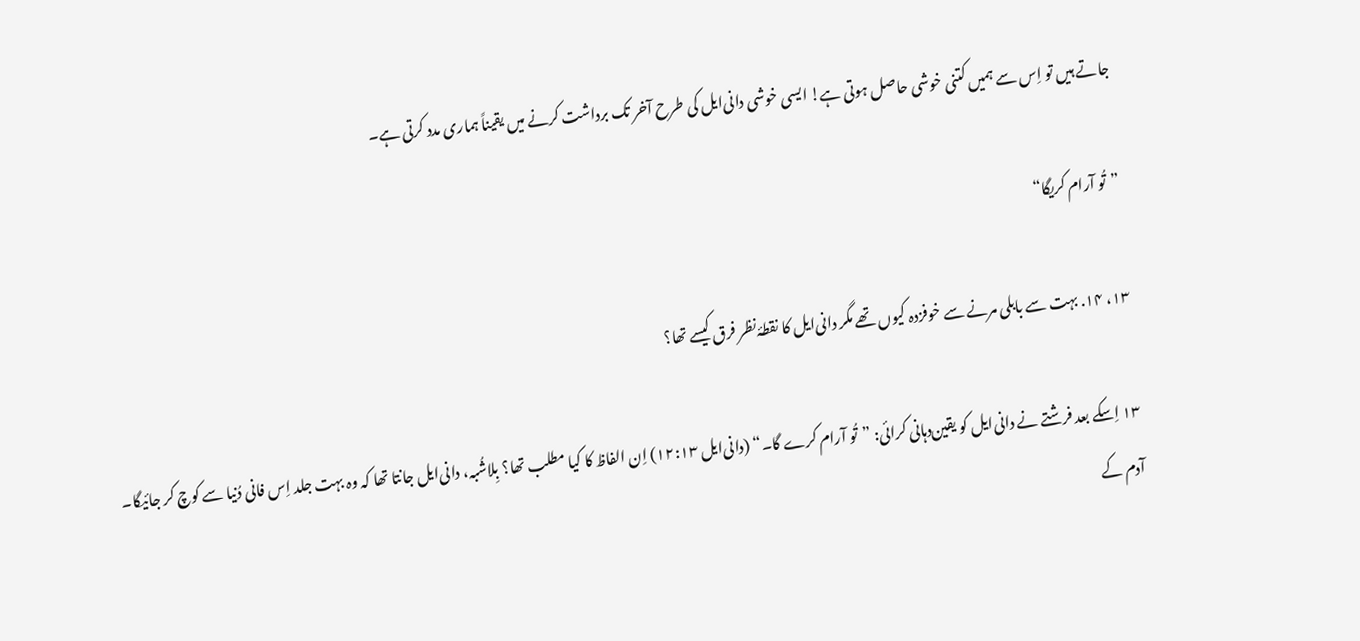جاتے ہیں تو اِس سے ہمیں کتنی خوشی حاصل ہوتی ہے! ایسی خوشی دانی‌ایل کی طرح آخر تک برداشت کرنے میں یقیناً ہماری مدد کرتی ہے۔

”تُو آرام کریگا“

۱۳، ۱۴. بہت سے بابلی مرنے سے خوفزدہ کیوں تھے مگر دانی‌ایل کا نقطۂ‌نظر فرق کیسے تھا؟

۱۳ اِسکے بعد فرشتے نے دانی‌ایل کو یقین‌دہانی کرائی: ”تُو آرام کرے گا۔“ (دانی‌ایل ۱۲:۱۳) اِن الفاظ کا کیا مطلب تھا؟ بِلاشُبہ، دانی‌ایل جانتا تھا کہ وہ بہت جلد اِس فانی دُنیا سے کوچ کر جائیگا۔ آدم کے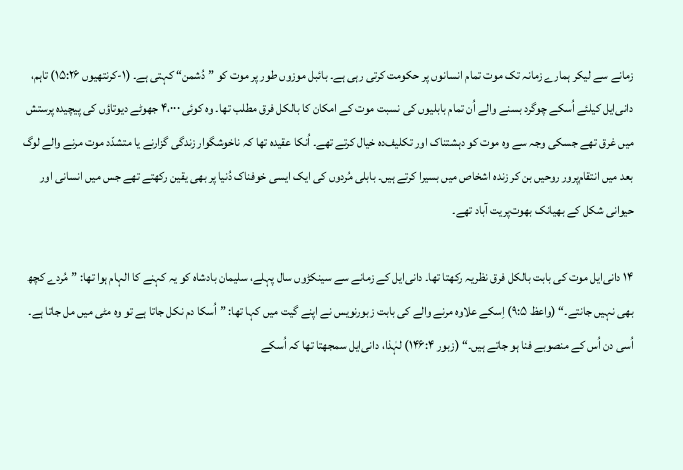زمانے سے لیکر ہمارے زمانہ تک موت تمام انسانوں پر حکومت کرتی رہی ہے۔ بائبل موزوں طور پر موت کو ”دُشمن“ کہتی ہے۔ (۱-کرنتھیوں ۱۵:۲۶) تاہم، دانی‌ایل کیلئے اُسکے چوگرد بسنے والے اُن تمام بابلیوں کی نسبت موت کے امکان کا بالکل فرق مطلب تھا۔ وہ کوئی ۴،۰۰۰ جھوٹے دیوتاؤں کی پیچیدہ پرستش میں غرق تھے جسکی وجہ سے وہ موت کو دہشتناک اور تکلیف‌دہ خیال کرتے تھے۔ اُنکا عقیدہ تھا کہ ناخوشگوار زندگی گزارنے یا متشدّد موت مرنے والے لوگ بعد میں انتقام‌پرور روحیں بن کر زندہ اشخاص میں بسیرا کرتے ہیں۔ بابلی مُردوں کی ایک ایسی خوفناک دُنیا پر بھی یقین رکھتے تھے جس میں انسانی اور حیوانی شکل کے بھیانک بھوت‌پریت آباد تھے۔

۱۴ دانی‌ایل موت کی بابت بالکل فرق نظریہ رکھتا تھا۔ دانی‌ایل کے زمانے سے سینکڑوں سال پہلے، سلیمان بادشاہ کو یہ کہنے کا الہام ہوا تھا: ”مُردے کچھ بھی نہیں جانتے۔“ (واعظ ۹:۵) اِسکے علاوہ مرنے والے کی بابت زبورنویس نے اپنے گیت میں کہا تھا: ”اُسکا دم نکل جاتا ہے تو وہ مٹی میں مل جاتا ہے۔ اُسی دن اُس کے منصوبے فنا ہو جاتے ہیں۔“ (زبور ۱۴۶:۴) لہٰذا، دانی‌ایل سمجھتا تھا کہ اُسکے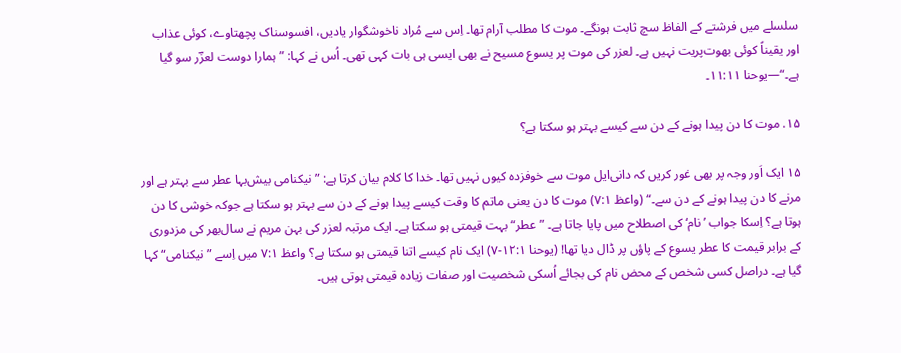سلسلے میں فرشتے کے الفاظ سچ ثابت ہونگے۔ موت کا مطلب آرام تھا۔ اِس سے مُراد ناخوشگوار یادیں، افسوسناک پچھتاوے، کوئی عذاب اور یقیناً کوئی بھوت‌پریت نہیں ہے۔ لعزر کی موت پر یسوع مسیح نے بھی ایسی ہی بات کہی تھی۔ اُس نے کہا: ”ہمارا دوست لعزؔر سو گیا ہے۔“—یوحنا ۱۱:۱۱۔

۱۵. موت کا دن پیدا ہونے کے دن سے کیسے بہتر ہو سکتا ہے؟

۱۵ ایک اَور وجہ پر بھی غور کریں کہ دانی‌ایل موت سے خوفزدہ کیوں نہیں تھا۔ خدا کا کلام بیان کرتا ہے: ”نیکنامی بیش‌بہا عطر سے بہتر ہے اور مرنے کا دن پیدا ہونے کے دن سے۔“ (واعظ ۷:۱) موت کا دن یعنی ماتم کا وقت کیسے پیدا ہونے کے دن سے بہتر ہو سکتا ہے جوکہ خوشی کا دن ہوتا ہے؟ اِسکا جواب ’نام‘ کی اصطلا‌ح میں پایا جاتا ہے۔ ”عطر“ بہت قیمتی ہو سکتا ہے۔ ایک مرتبہ لعزر کی بہن مریم نے سال‌بھر کی مزدوری کے برابر قیمت کا عطر یسوع کے پاؤں پر ڈال دیا تھا! (یوحنا ۱۲:۱-۷) ایک نام کیسے اتنا قیمتی ہو سکتا ہے؟ واعظ ۷:۱ میں اِسے ”نیکنامی“ کہا گیا ہے۔ دراصل کسی شخص کے محض نام کی بجائے اُسکی شخصیت اور صفات زیادہ قیمتی ہوتی ہیں۔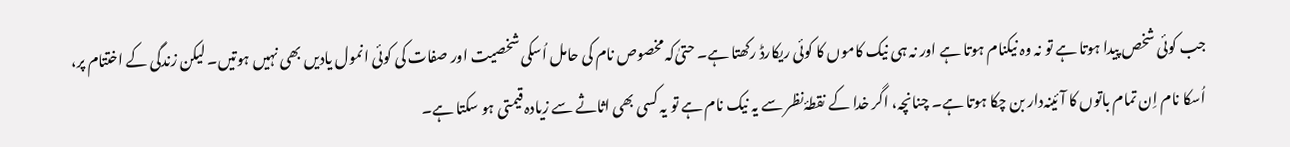جب کوئی شخص پیدا ہوتا ہے تو نہ وہ نیکنام ہوتا ہے اور نہ ہی نیک کاموں کا کوئی ریکارڈ رکھتا ہے۔ حتیٰ‌کہ مخصوص نام کی حامل اُسکی شخصیت اور صفات کی کوئی انمول یادیں بھی نہیں ہوتیں۔ لیکن زندگی کے اختتام پر، اُسکا نام اِن تمام باتوں کا آئینہ‌دار بن چکا ہوتا ہے۔ چنانچہ، اگر خدا کے نقطۂ‌نظر سے یہ نیک نام ہے تو یہ کسی بھی اثاثے سے زیادہ قیمتی ہو سکتا ہے۔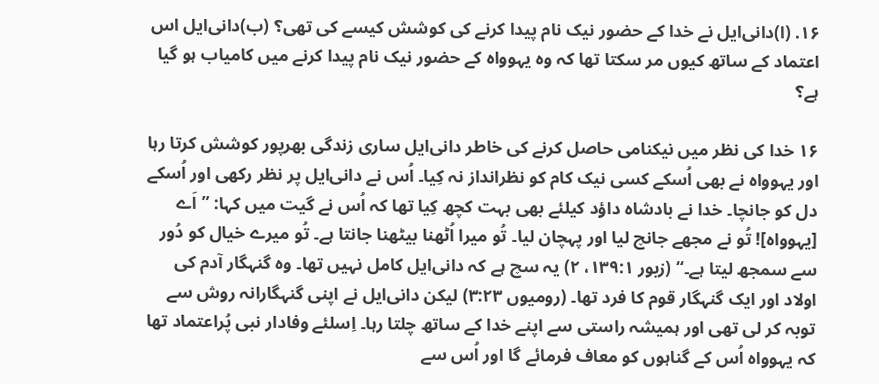۱۶. (ا)دانی‌ایل نے خدا کے حضور نیک نام پیدا کرنے کی کوشش کیسے کی تھی؟ (ب)دانی‌ایل اس اعتماد کے ساتھ کیوں مر سکتا تھا کہ وہ یہوواہ کے حضور نیک نام پیدا کرنے میں کامیاب ہو گیا ہے؟

۱۶ خدا کی نظر میں نیکنامی حاصل کرنے کی خاطر دانی‌ایل ساری زندگی بھرپور کوشش کرتا رہا اور یہوواہ نے بھی اُسکے کسی نیک کام کو نظرانداز نہ کِیا۔ اُس نے دانی‌ایل پر نظر رکھی اور اُسکے دل کو جانچا۔ خدا نے بادشاہ داؤد کیلئے بھی بہت کچھ کِیا تھا کہ اُس نے گیت میں کہا: ”اَے [یہوواہ]! تُو نے مجھے جانچ لیا اور پہچان لیا۔ تُو میرا اُٹھنا بیٹھنا جانتا ہے۔ تُو میرے خیال کو دُور سے سمجھ لیتا ہے۔“ (زبور ۱۳۹:۱، ۲) یہ سچ ہے کہ دانی‌ایل کامل نہیں تھا۔ وہ گنہگار آدم کی اولاد اور ایک گنہگار قوم کا فرد تھا۔ (رومیوں ۳:۲۳) لیکن دانی‌ایل نے اپنی گنہگارانہ روش سے توبہ کر لی تھی اور ہمیشہ راستی سے اپنے خدا کے ساتھ چلتا رہا۔ اِسلئے وفادار نبی پُراعتماد تھا کہ یہوواہ اُس کے گناہوں کو معاف فرمائے گا اور اُس سے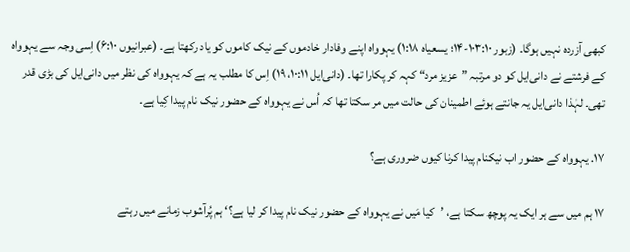کبھی آزردہ نہیں ہوگا۔ (زبور ۱۰۳:۱۰-۱۴؛ یسعیاہ ۱:۱۸) یہوواہ اپنے وفادار خادموں کے نیک کاموں کو یاد رکھتا ہے۔ (عبرانیوں ۶:۱۰) اِسی وجہ سے یہوواہ کے فرشتے نے دانی‌ایل کو دو مرتبہ ”عزیز مرد“ کہہ کر پکارا تھا۔ (دانی‌ایل ۱۰:۱۱، ۱۹) اِس کا مطلب یہ ہے کہ یہوواہ کی نظر میں دانی‌ایل کی بڑی قدر تھی۔ لہٰذا دانی‌ایل یہ جانتے ہوئے اطمینان کی حالت میں مر سکتا تھا کہ اُس نے یہوواہ کے حضور نیک نام پیدا کِیا ہے۔

۱۷. یہوواہ کے حضور اب نیکنام پیدا کرنا کیوں ضروری ہے؟

۱۷ ہم میں سے ہر ایک یہ پوچھ سکتا ہے، ’کیا مَیں نے یہوواہ کے حضور نیک نام پیدا کر لیا ہے؟‘ ہم پُرآشوب زمانے میں رہتے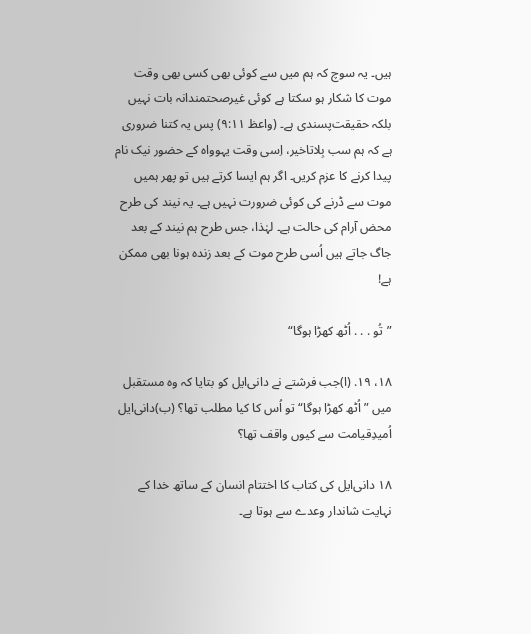ہیں۔ یہ سوچ کہ ہم میں سے کوئی بھی کسی بھی وقت موت کا شکار ہو سکتا ہے کوئی غیرصحتمندانہ بات نہیں بلکہ حقیقت‌پسندی ہے۔ (واعظ ۹:۱۱) پس یہ کتنا ضروری ہے کہ ہم سب بِلاتاخیر، اِسی وقت یہوواہ کے حضور نیک نام پیدا کرنے کا عزم کریں۔ اگر ہم ایسا کرتے ہیں تو پھر ہمیں موت سے ڈرنے کی کوئی ضرورت نہیں ہے۔ یہ نیند کی طرح محض آرام کی حالت ہے۔ لہٰذا، جس طرح ہم نیند کے بعد جاگ جاتے ہیں اُسی طرح موت کے بعد زندہ ہونا بھی ممکن ہے!

”تُو . . . اُٹھ کھڑا ہوگا“

۱۸، ۱۹. (ا)جب فرشتے نے دانی‌ایل کو بتایا کہ وہ مستقبل میں ”اُٹھ کھڑا ہوگا“ تو اُس کا کیا مطلب تھا؟ (ب)دانی‌ایل اُمیدِقیامت سے کیوں واقف تھا؟

۱۸ دانی‌ایل کی کتاب کا اختتام انسان کے ساتھ خدا کے نہایت شاندار وعدے سے ہوتا ہے۔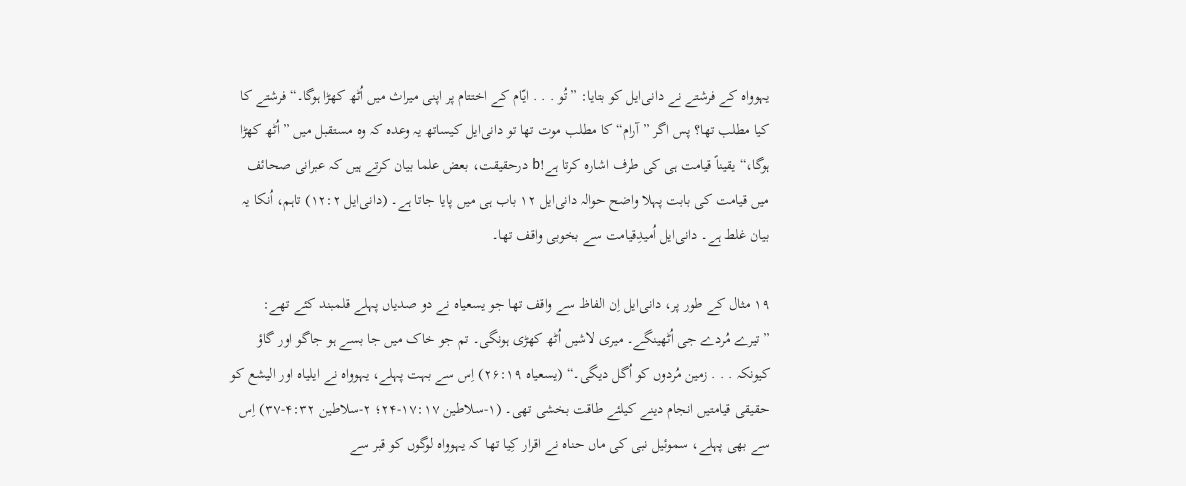یہوواہ کے فرشتے نے دانی‌ایل کو بتایا: ”تُو . . . ایّام کے اختتام پر اپنی میراث میں اُٹھ کھڑا ہوگا۔“ فرشتے کا کیا مطلب تھا؟ پس اگر ”آرام“ کا مطلب موت تھا تو دانی‌ایل کیساتھ یہ وعدہ کہ وہ مستقبل میں ”اُٹھ کھڑا ہوگا،“ یقیناً قیامت ہی کی طرف اشارہ کرتا ہے!b درحقیقت، بعض علما بیان کرتے ہیں کہ عبرانی صحائف میں قیامت کی بابت پہلا واضح حوالہ دانی‌ایل ۱۲ باب ہی میں پایا جاتا ہے۔ (دانی‌ایل ۱۲:۲) تاہم، اُنکا یہ بیان غلط ہے۔ دانی‌ایل اُمیدِقیامت سے بخوبی واقف تھا۔

۱۹ مثال کے طور پر، دانی‌ایل اِن الفاظ سے واقف تھا جو یسعیاہ نے دو صدیاں پہلے قلمبند کئے تھے: ”تیرے مُردے جی اُٹھینگے۔ میری لاشیں اُٹھ کھڑی ہونگی۔ تم جو خاک میں جا بسے ہو جاگو اور گاؤ کیونکہ . . . زمین مُردوں کو اُگل دیگی۔“ (یسعیاہ ۲۶:۱۹) اِس سے بہت پہلے، یہوواہ نے ایلیاہ اور الیشع کو حقیقی قیامتیں انجام دینے کیلئے طاقت بخشی تھی۔ (۱-سلاطین ۱۷:۱۷-۲۴؛ ۲-سلاطین ۴:۳۲-۳۷) اِس سے بھی پہلے، سموئیل نبی کی ماں حناہ نے اقرار کِیا تھا کہ یہوواہ لوگوں کو قبر سے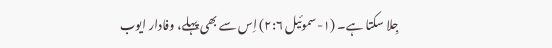جِلا سکتا ہے۔ (۱-سموئیل ۲:۶) اِس سے بھی پہلے، وفادار ایوب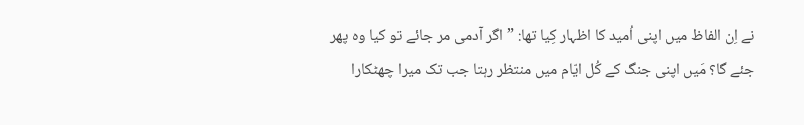نے اِن الفاظ میں اپنی اُمید کا اظہار کِیا تھا: ”اگر آدمی مر جائے تو کیا وہ پھر جئے گا؟ مَیں اپنی جنگ کے کُل ایّام میں منتظر رہتا جب تک میرا چھٹکارا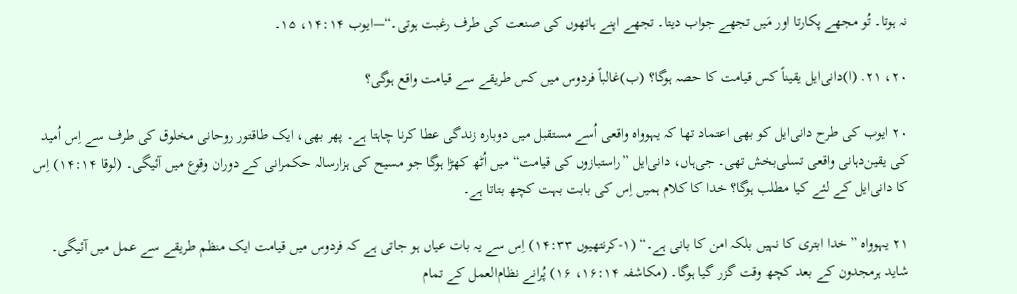نہ ہوتا۔ تُو مجھے پکارتا اور مَیں تجھے جواب دیتا۔ تجھے اپنے ہاتھوں کی صنعت کی طرف رغبت ہوتی۔“—ایوب ۱۴:۱۴، ۱۵۔

۲۰، ۲۱. (ا)دانی‌ایل یقیناً کس قیامت کا حصہ ہوگا؟ (ب)غالباً فردوس میں کس طریقے سے قیامت واقع ہوگی؟

۲۰ ایوب کی طرح دانی‌ایل کو بھی اعتماد تھا کہ یہوواہ واقعی اُسے مستقبل میں دوبارہ زندگی عطا کرنا چاہتا ہے۔ پھر بھی، ایک طاقتور روحانی مخلوق کی طرف سے اِس اُمید کی یقین‌دہانی واقعی تسلی‌بخش تھی۔ جی‌ہاں، دانی‌ایل ”راستبازوں کی قیامت“ میں اُٹھ کھڑا ہوگا جو مسیح کی ہزارسالہ حکمرانی کے دوران وقوع میں آئیگی۔ (لوقا ۱۴:۱۴) اِس کا دانی‌ایل کے لئے کیا مطلب ہوگا؟ خدا کا کلام ہمیں اِس کی بابت بہت کچھ بتاتا ہے۔

۲۱ یہوواہ ”خدا ابتری کا نہیں بلکہ امن کا بانی ہے۔“ (۱-کرنتھیوں ۱۴:۳۳) اِس سے یہ بات عیاں ہو جاتی ہے کہ فردوس میں قیامت ایک منظم طریقے سے عمل میں آئیگی۔ شاید ہرمجدون کے بعد کچھ وقت گزر گیا ہوگا۔ (مکاشفہ ۱۶:۱۴، ۱۶) پُرانے نظام‌العمل کے تمام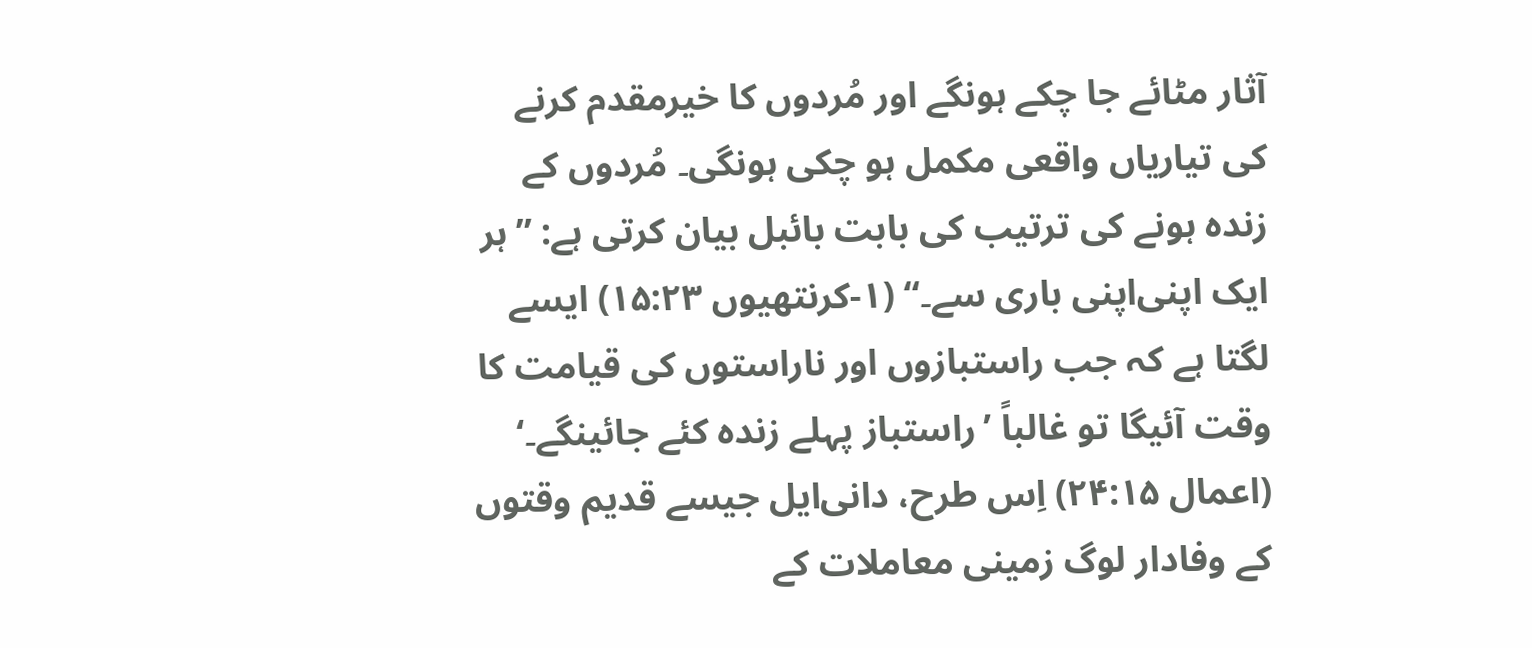آثار مٹائے جا چکے ہونگے اور مُردوں کا خیرمقدم کرنے کی تیاریاں واقعی مکمل ہو چکی ہونگی۔ مُردوں کے زندہ ہونے کی ترتیب کی بابت بائبل بیان کرتی ہے: ”ہر ایک اپنی‌اپنی باری سے۔“ (۱-کرنتھیوں ۱۵:۲۳) ایسے لگتا ہے کہ جب راستبازوں اور ناراستوں کی قیامت کا وقت آئیگا تو غالباً ’راستباز پہلے زندہ کئے جائینگے۔‘ (اعمال ۲۴:۱۵) اِس طرح، دانی‌ایل جیسے قدیم وقتوں کے وفادار لوگ زمینی معاملات کے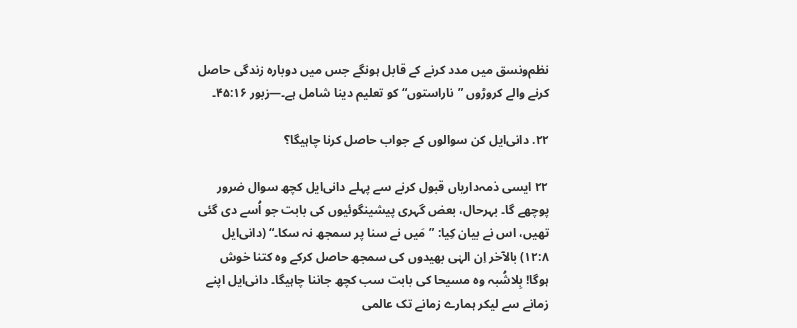نظم‌ونسق میں مدد کرنے کے قابل ہونگے جس میں دوبارہ زندگی حاصل کرنے والے کروڑوں ”ناراستوں“ کو تعلیم دینا شامل ہے۔—زبور ۴۵:۱۶۔

۲۲. دانی‌ایل کن سوالوں کے جواب حاصل کرنا چاہیگا؟

۲۲ ایسی ذمہ‌داریاں قبول کرنے سے پہلے دانی‌ایل کچھ سوال ضرور پوچھے گا۔ بہرحال، بعض گہری پیشینگوئیوں کی بابت جو اُسے دی گئی تھیں، اس نے بیان کِیا: ”مَیں نے سنا پر سمجھ نہ سکا۔“ (دانی‌ایل ۱۲:۸) بالآخر اِن الہٰی بھیدوں کی سمجھ حاصل کرکے وہ کتنا خوش ہوگا! بِلاشُبہ وہ مسیحا کی بابت سب کچھ جاننا چاہیگا۔ دانی‌ایل اپنے زمانے سے لیکر ہمارے زمانے تک عالمی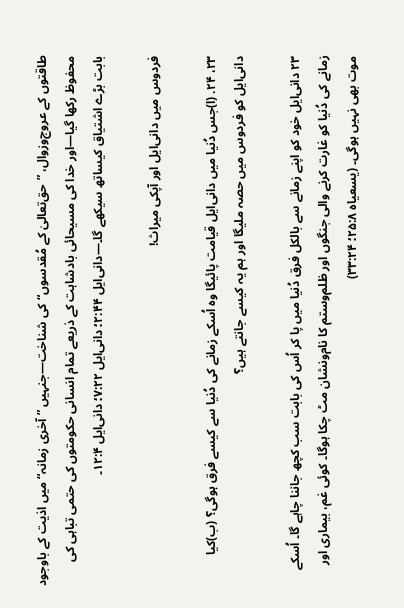طاقتوں کے عروج‌وزوال، ”حق‌تعالیٰ کے مُقدسوں“ کی شناخت—جنہیں ”آخری زمانہ“ میں اذیت کے باوجود محفوظ رکھا گیا—اور خدا کی مسیحائی بادشاہت کے ذریعے تمام انسانی حکومتوں کی حتمی تباہی کی بابت بڑے اشتیاق کیساتھ سیکھے گا۔—دانی‌ایل ۲:۴۴؛ دانی‌ایل ۷:۲۲؛ دانی‌ایل ۱۲:۴۔

فردوس میں دانی‌ایل اور آپکی میراث!

۲۳، ۲۴. (ا)جس دُنیا میں دانی‌ایل قیامت پائیگا وہ اُسکے زمانے کی دُنیا سے کیسے فرق ہوگی؟ (ب)کیا دانی‌ایل کو فردوس میں حصہ ملیگا اور ہم یہ کیسے جانتے ہیں؟

۲۳ دانی‌ایل خود کو اپنے زمانے سے بالکل فرق دُنیا میں پا کر اُس کی بابت سب کچھ جاننا چاہے گا۔ اُسکے زمانے کی دُنیا کو غارت کرنے والی جنگوں اور ظلم‌وستم کا نام‌ونشان مٹ چکا ہوگا۔ کوئی غم، بیماری اور موت بھی نہیں ہوگی۔ (یسعیاہ ۲۵:۸؛ ۳۳:۲۴)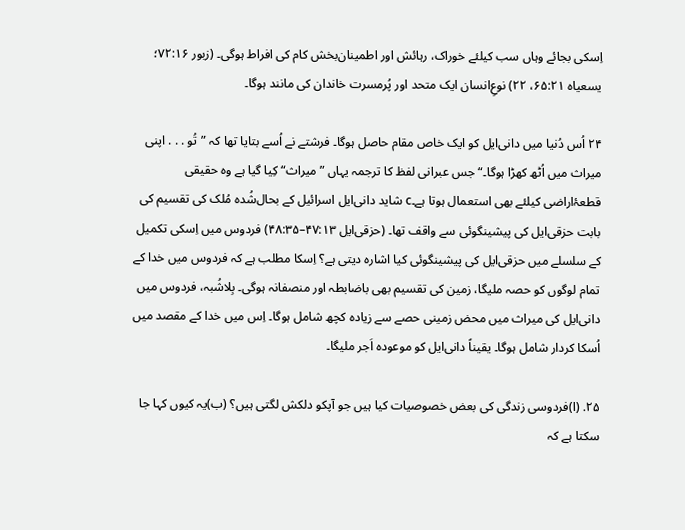اِسکی بجائے وہاں سب کیلئے خوراک، رہائش اور اطمینان‌بخش کام کی افراط ہوگی۔ (زبور ۷۲:۱۶؛ یسعیاہ ۶۵:۲۱، ۲۲) نوعِ‌انسان ایک متحد اور پُرمسرت خاندان کی مانند ہوگا۔

۲۴ اُس دُنیا میں دانی‌ایل کو ایک خاص مقام حاصل ہوگا۔ فرشتے نے اُسے بتایا تھا کہ ”تُو . . . اپنی میراث میں اُٹھ کھڑا ہوگا۔“ جس عبرانی لفظ کا ترجمہ یہاں ”میراث“ کِیا گیا ہے وہ حقیقی قطعۂ‌اراضی کیلئے بھی استعمال ہوتا ہے۔c شاید دانی‌ایل اسرائیل کے بحال‌شُدہ مُلک کی تقسیم کی بابت حزقی‌ایل کی پیشینگوئی سے واقف تھا۔ (حزقی‌ایل ۴۷:۱۳–۴۸:۳۵) فردوس میں اِسکی تکمیل کے سلسلے میں حزقی‌ایل کی پیشینگوئی کیا اشارہ دیتی ہے؟ اِسکا مطلب ہے کہ فردوس میں خدا کے تمام لوگوں کو حصہ ملیگا، زمین کی تقسیم بھی باضابطہ اور منصفانہ ہوگی۔ بِلاشُبہ، فردوس میں دانی‌ایل کی میراث میں محض زمینی حصے سے زیادہ کچھ شامل ہوگا۔ اِس میں خدا کے مقصد میں اُسکا کردار شامل ہوگا۔ یقیناً دانی‌ایل کو موعودہ اَجر ملیگا۔

۲۵. (ا)فردوسی زندگی کی بعض خصوصیات کیا ہیں جو آپکو دلکش لگتی ہیں؟ (ب)یہ کیوں کہا جا سکتا ہے کہ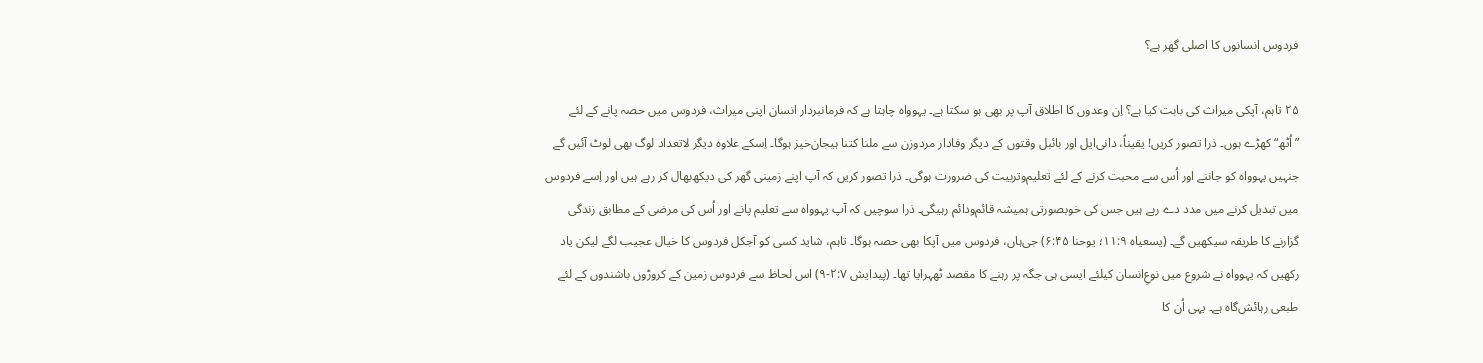فردوس انسانوں کا اصلی گھر ہے؟

۲۵ تاہم، آپکی میراث کی بابت کیا ہے؟ اِن وعدوں کا اطلاق آپ پر بھی ہو سکتا ہے۔ یہوواہ چاہتا ہے کہ فرمانبردار انسان اپنی میراث، فردوس میں حصہ پانے کے لئے ”اُٹھ“ کھڑے ہوں۔ ذرا تصور کریں! یقیناً، دانی‌ایل اور بائبل وقتوں کے دیگر وفادار مردوزن سے ملنا کتنا ہیجان‌خیز ہوگا۔ اِسکے علاوہ دیگر لاتعداد لوگ بھی لوٹ آئیں گے جنہیں یہوواہ کو جاننے اور اُس سے محبت کرنے کے لئے تعلیم‌وتربیت کی ضرورت ہوگی۔ ذرا تصور کریں کہ آپ اپنے زمینی گھر کی دیکھ‌بھال کر رہے ہیں اور اِسے فردوس میں تبدیل کرنے میں مدد دے رہے ہیں جس کی خوبصورتی ہمیشہ قائم‌ودائم رہیگی۔ ذرا سوچیں کہ آپ یہوواہ سے تعلیم پانے اور اُس کی مرضی کے مطابق زندگی گزارنے کا طریقہ سیکھیں گے۔ (یسعیاہ ۱۱:۹؛ یوحنا ۶:۴۵) جی‌ہاں، فردوس میں آپکا بھی حصہ ہوگا۔ تاہم، شاید کسی کو آجکل فردوس کا خیال عجیب لگے لیکن یاد رکھیں کہ یہوواہ نے شروع میں نوعِ‌انسان کیلئے ایسی ہی جگہ پر رہنے کا مقصد ٹھہرایا تھا۔ (پیدایش ۲:۷-۹) اس لحاظ سے فردوس زمین کے کروڑوں باشندوں کے لئے طبعی رہائش‌گاہ ہے۔ یہی اُن کا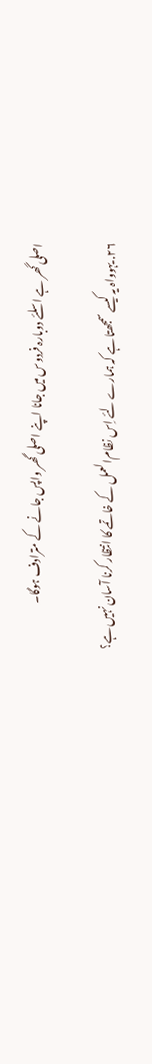اصلی گھر ہے اسلئے دوبارہ فردوس میں جانا اپنے اصلی گھر واپس جانے کے مترادف ہوگا۔

۲۶. یہوواہ یہ کیسے سمجھتا ہے کہ ہمارے لئے اِس نظام‌العمل کے خاتمے کا انتظار کرنا آسان نہیں ہے؟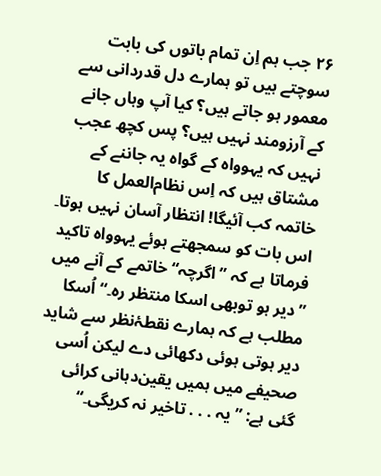۲۶ جب ہم اِن تمام باتوں کی بابت سوچتے ہیں تو ہمارے دل قدردانی سے معمور ہو جاتے ہیں؟ کیا آپ وہاں جانے کے آرزومند نہیں ہیں؟ پس کچھ عجب نہیں کہ یہوواہ کے گواہ یہ جاننے کے مشتاق ہیں کہ اِس نظام‌العمل کا خاتمہ کب آئیگا! انتظار آسان نہیں ہوتا۔ اس بات کو سمجھتے ہوئے یہوواہ تاکید فرماتا ہے کہ ”اگرچہ“ خاتمے کے آنے میں ”دیر ہو توبھی اسکا منتظر رہ۔“ اُسکا مطلب ہے کہ ہمارے نقطۂ‌نظر سے شاید دیر ہوتی ہوئی دکھائی دے لیکن اُسی صحیفے میں ہمیں یقین‌دہانی کرائی گئی ہے: ”یہ . . . تاخیر نہ کریگی۔“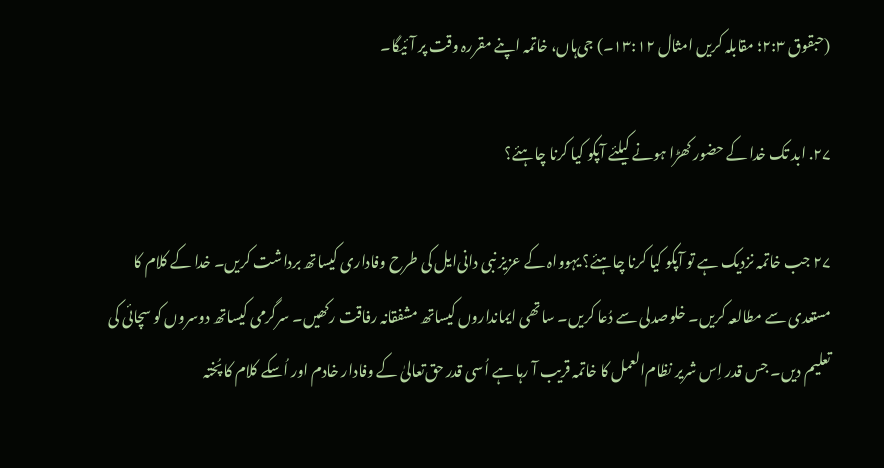(حبقوق ۲:۳؛ مقابلہ کریں امثال ۱۳:۱۲۔) جی‌ہاں، خاتمہ اپنے مقررہ وقت پر آئیگا۔

۲۷. ابد تک خدا کے حضور کھڑا ہونے کیلئے آپکو کیا کرنا چاہئے؟

۲۷ جب خاتمہ نزدیک ہے تو آپکو کیا کرنا چاہئے؟ یہوواہ کے عزیز نبی دانی‌ایل کی طرح وفاداری کیساتھ برداشت کریں۔ خدا کے کلام کا مستعدی سے مطالعہ کریں۔ خلوصدلی سے دُعا کریں۔ ساتھی ایمانداروں کیساتھ مشفقانہ رفاقت رکھیں۔ سرگرمی کیساتھ دوسروں کو سچائی کی تعلیم دیں۔ جس قدر اِس شریر نظام‌العمل کا خاتمہ قریب آ رہا ہے اُسی قدر حق‌تعالیٰ کے وفادار خادم اور اُسکے کلام کا پُختہ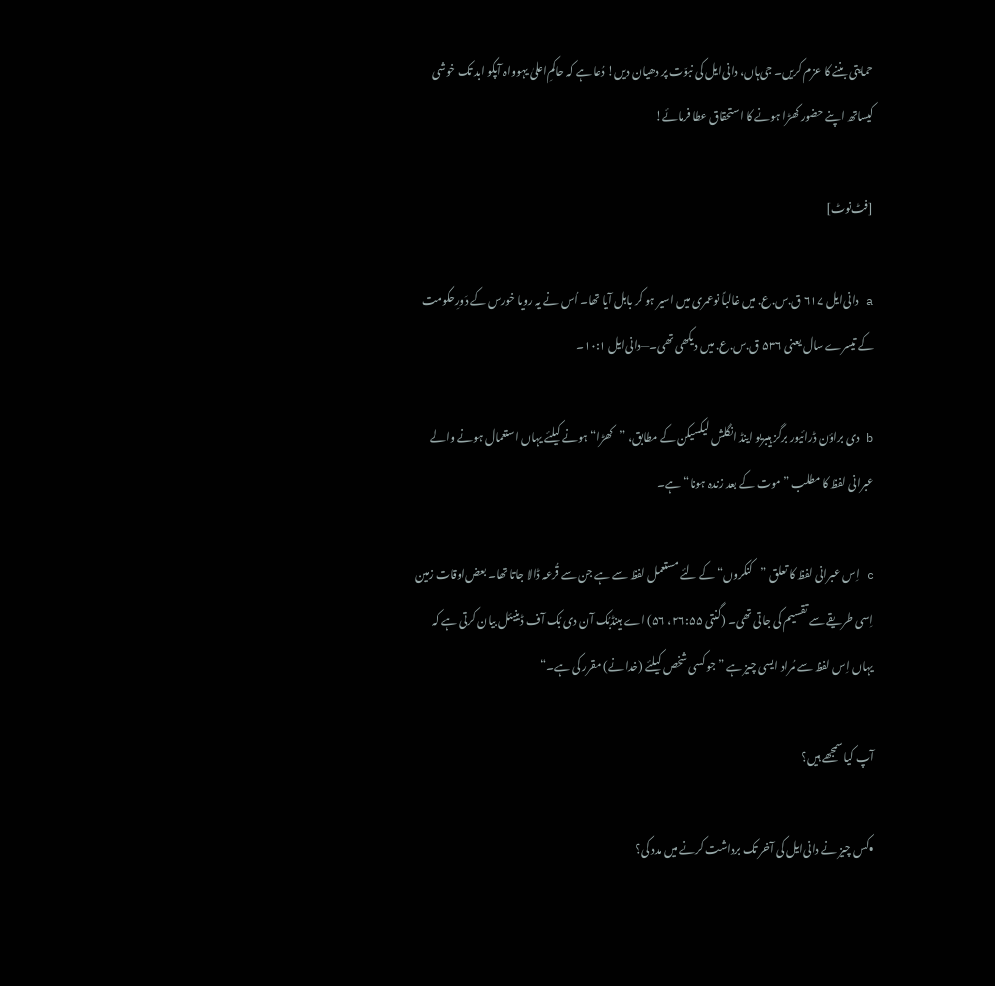حمایتی بننے کا عزم کریں۔ جی‌ہاں، دانی‌ایل کی نبوّت پر دھیان دیں! دُعا ہے کہ حاکمِ‌اعلیٰ یہوواہ آپکو ابد تک خوشی کیساتھ اپنے حضور کھڑا ہونے کا استحقاق عطا فرمائے!

[فٹ‌نوٹ]

a دانی‌ایل ۶۱۷ ق.س.ع. میں غالباً نوعمری میں اسیر ہو کر بابل آیا تھا۔ اُس نے یہ رویا خورس کے دَورِحکومت کے تیسرے سال یعنی ۵۳۶ ق.س.ع. میں دیکھی تھی۔—دانی‌ایل ۱۰:۱۔

b دی براؤن ڈرائیور برگز ہیبریو اینڈ انگلش لیکسیکن کے مطابق، ”کھڑا“ ہونے کیلئے یہاں استعمال ہونے والے عبرانی لفظ کا مطلب ”موت کے بعد زندہ ہونا“ ہے۔

c اِس عبرانی لفظ کا تعلق ”کنکروں“ کے لئے مستعمل لفظ سے ہے جن سے قُرعہ ڈالا جاتا تھا۔ بعض‌اوقات زمین اِسی طریقے سے تقسیم کی جاتی تھی۔ (گنتی ۲۶:۵۵، ۵۶) اے ہینڈبُک آن دی بُک آف ڈینیئل بیان کرتی ہے کہ یہاں اِس لفظ سے مُراد ایسی چیز ہے ”جو کسی شخص کیلئے (خدا نے) مقرر کی ہے۔“

آپ کیا سمجھے ہیں؟

•کس چیز نے دانی‌ایل کی آخر تک برداشت کرنے میں مدد کی؟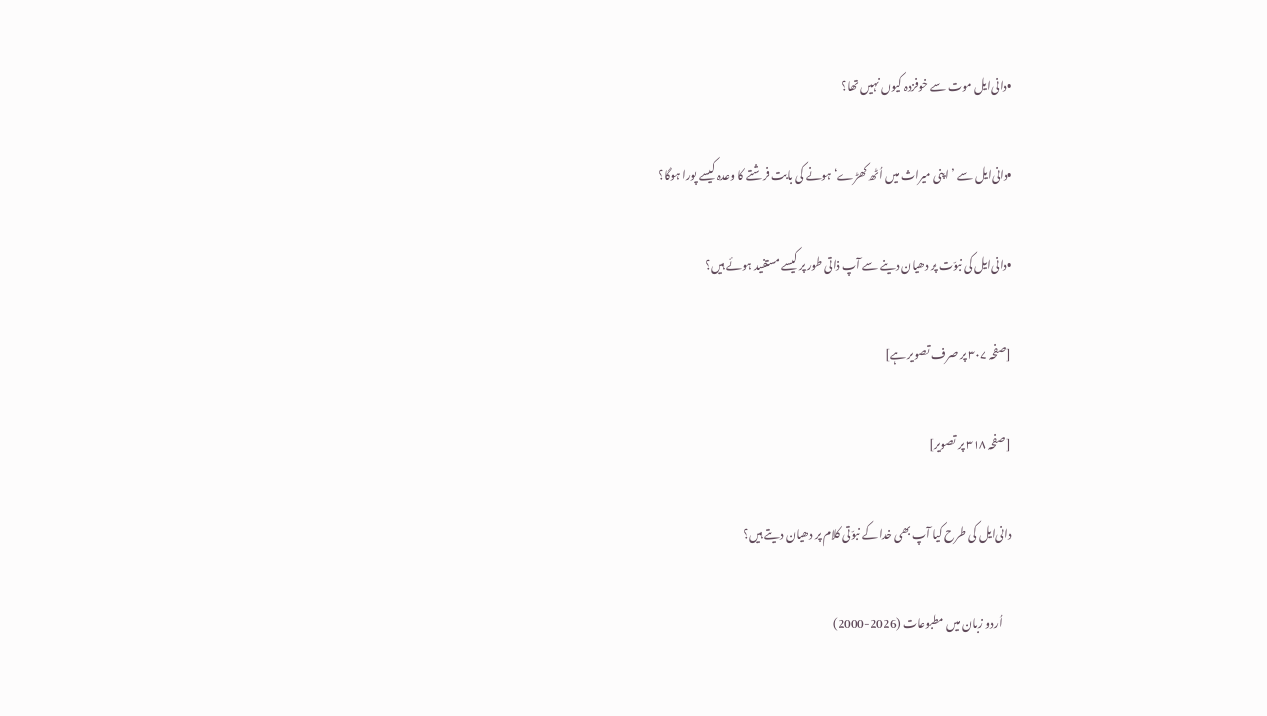•دانی‌ایل موت سے خوفزدہ کیوں نہیں تھا؟

•دانی‌ایل سے ’اپنی میراث میں اُٹھ کھڑے‘ ہونے کی بابت فرشتے کا وعدہ کیسے پورا ہوگا؟

•دانی‌ایل کی نبوّت پر دھیان دینے سے آپ ذاتی طور پر کیسے مستفید ہوئے ہیں؟

[صفحہ ۳۰۷ پر صرف تصویر ہے]

[صفحہ ۳۱۸ پر تصویر]

دانی‌ایل کی طرح کیا آپ بھی خدا کے نبوّتی کلام پر دھیان دیتے ہیں؟

    اُردو زبان میں مطبوعات (2026-2000)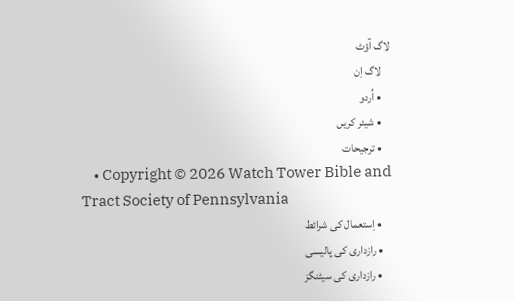لاگ آؤٹ
    لاگ اِن
    • اُردو
    • شیئر کریں
    • ترجیحات
    • Copyright © 2026 Watch Tower Bible and Tract Society of Pennsylvania
    • اِستعمال کی شرائط
    • رازداری کی پالیسی
    • رازداری کی سیٹنگز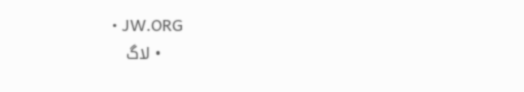• JW.ORG
    • لاگ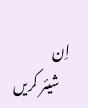اِن
    شیئر کریں